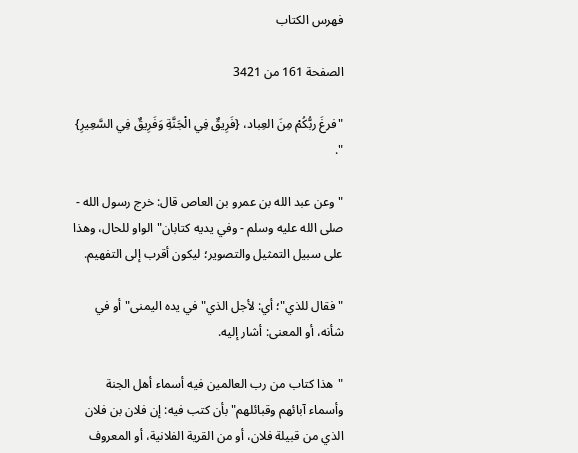فهرس الكتاب

الصفحة 161 من 3421

"فرغَ ربُّكُمْ مِنَ العِباد، {فَرِيقٌ فِي الْجَنَّةِ وَفَرِيقٌ فِي السَّعِيرِ} ".

"وعن عبد الله بن عمرو بن العاص قال: خرج رسول الله - صلى الله عليه وسلم - وفي يديه كتابان"الواو للحال، وهذا على سبيل التمثيل والتصوير؛ ليكون أقرب إلى التفهيم.

"فقال للذي"؛ أي: لأجل الذي"في يده اليمنى"أو في شأنه، أو المعنى: أشار إليه.

"هذا كتاب من رب العالمين فيه أسماء أهل الجنة وأسماء آبائهم وقبائلهم"بأن كتب فيه: إن فلان بن فلان الذي من قبيلة فلان، أو من القرية الفلانية، أو المعروف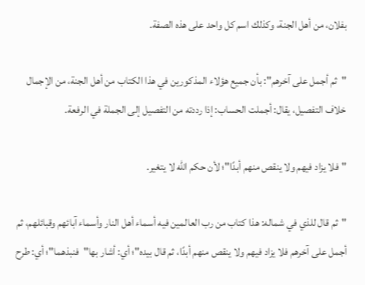بفلان، من أهل الجنة، وكذلك اسم كل واحد على هذه الصفة.

"ثم أجمل على آخرهم": بأن جميع هؤلاء المذكورين في هذا الكتاب من أهل الجنة، من الإجمال خلاف التفصيل، يقال: أجملت الحساب: إذا رددته من التفصيل إلى الجملة في الرفعة.

"فلا يزاد فيهم ولا ينقص منهم أبدًا"؛ لأن حكم الله لا يتغير.

"ثم قال للذي في شماله: هذا كتاب من رب العالمين فيه أسماء أهل النار وأسماء آبائهم وقبائلهم، ثم أجمل على آخرهم فلا يزاد فيهم ولا ينقص منهم أبدًا، ثم قال بيده"؛ أي: أشار بها"فنبذهما"؛ أي: طرح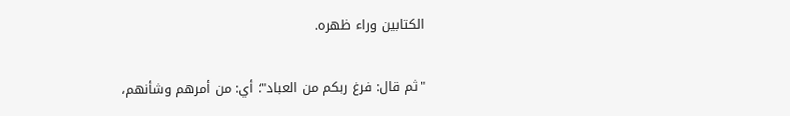الكتابين وراء ظهره.

"ثم قال: فرغ ربكم من العباد"؛ أي: من أمرهم وشأنهم،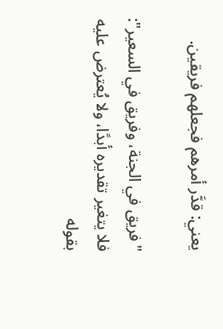يعني: قدَّر أمرهم فجعلهم فريقين.

"فريق في الجنة، وفريق في السعير": فلا يتغير تقديره أبدًا، ولا يُعترض عليه بقوله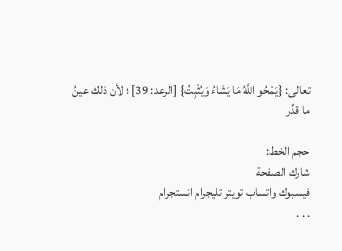تعالى: {يَمْحُو اللَّهُ مَا يَشَاءُ وَيُثْبِتُ} [الرعد: 39] ؛ لأن ذلك عينُ ما قدِّر

حجم الخط:
شارك الصفحة
فيسبوك واتساب تويتر تليجرام انستجرام
. . .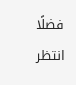فضلًا انتظر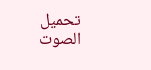تحميل الصوت